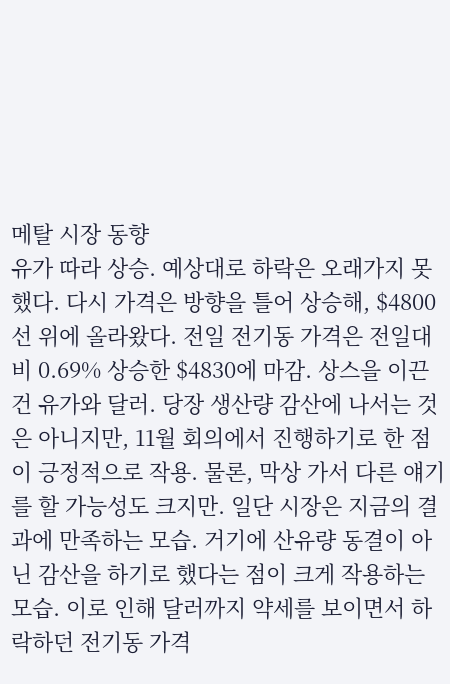메탈 시장 동향
유가 따라 상승. 예상대로 하락은 오래가지 못했다. 다시 가격은 방향을 틀어 상승해, $4800선 위에 올라왔다. 전일 전기동 가격은 전일대비 0.69% 상승한 $4830에 마감. 상스을 이끈건 유가와 달러. 당장 생산량 감산에 나서는 것은 아니지만, 11월 회의에서 진행하기로 한 점이 긍정적으로 작용. 물론, 막상 가서 다른 얘기를 할 가능성도 크지만. 일단 시장은 지금의 결과에 만족하는 모습. 거기에 산유량 동결이 아닌 감산을 하기로 했다는 점이 크게 작용하는 모습. 이로 인해 달러까지 약세를 보이면서 하락하던 전기동 가격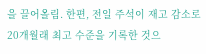을 끌어올림. 한편, 전일 주석이 재고 감소로 20개월래 최고 수준을 기록한 것으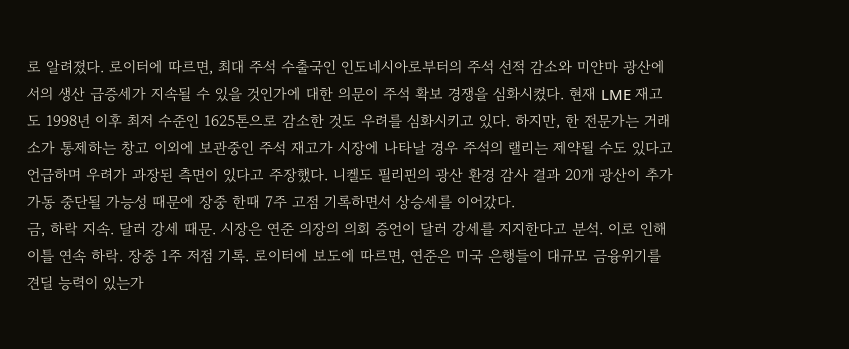로 알려졌다. 로이터에 따르면, 최대 주석 수출국인 인도네시아로부터의 주석 선적 감소와 미얀마 광산에서의 생산 급증세가 지속될 수 있을 것인가에 대한 의문이 주석 확보 경쟁을 심화시켰다. 현재 LME 재고도 1998년 이후 최저 수준인 1625톤으로 감소한 것도 우려를 심화시키고 있다. 하지만, 한 전문가는 거래소가 통제하는 창고 이외에 보관중인 주석 재고가 시장에 나타날 경우 주석의 랠리는 제약될 수도 있다고 언급하며 우려가 과장된 측면이 있다고 주장했다. 니켈도 필리핀의 광산 환경 감사 결과 20개 광산이 추가 가동 중단될 가능성 때문에 장중 한때 7주 고점 기록하면서 상승세를 이어갔다.
금, 하락 지속. 달러 강세 때문. 시장은 연준 의장의 의회 증언이 달러 강세를 지지한다고 분석. 이로 인해 이틀 연속 하락. 장중 1주 저점 기록. 로이터에 보도에 따르면, 연준은 미국 은행들이 대규모 금융위기를 견딜 능력이 있는가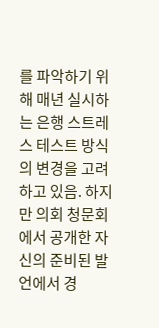를 파악하기 위해 매년 실시하는 은행 스트레스 테스트 방식의 변경을 고려하고 있음. 하지만 의회 청문회에서 공개한 자신의 준비된 발언에서 경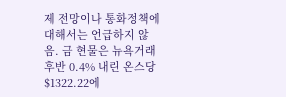제 전망이나 통화정책에 대해서는 언급하지 않음. 금 현물은 뉴욕거래 후반 0.4% 내린 온스당 $1322.22에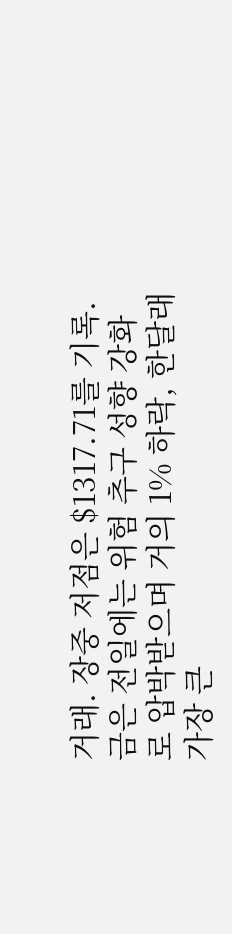거래. 장중 저점은 $1317.71를 기록. 금은 전일에는 위험 추구 성향 강화로 압박받으며 거의 1% 하락, 한달래 가장 큰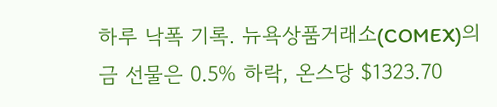하루 낙폭 기록. 뉴욕상품거래소(COMEX)의 금 선물은 0.5% 하락, 온스당 $1323.70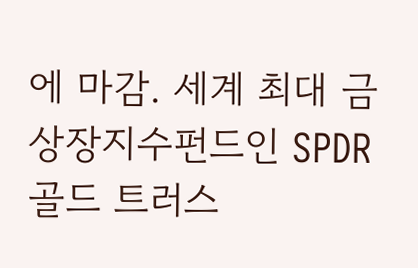에 마감. 세계 최대 금 상장지수펀드인 SPDR 골드 트러스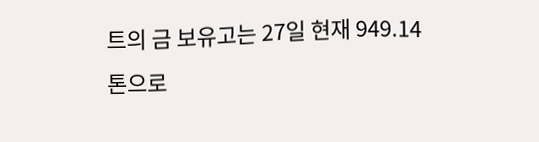트의 금 보유고는 27일 현재 949.14톤으로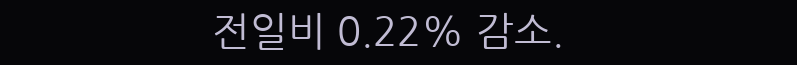전일비 0.22% 감소.